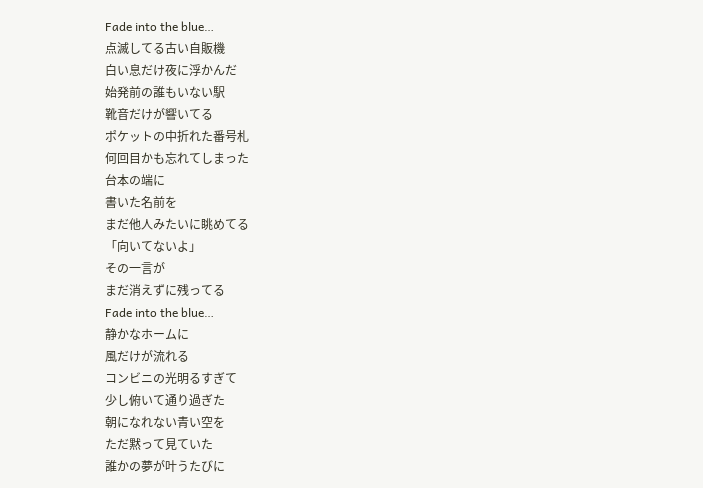Fade into the blue…
点滅してる古い自販機
白い息だけ夜に浮かんだ
始発前の誰もいない駅
靴音だけが響いてる
ポケットの中折れた番号札
何回目かも忘れてしまった
台本の端に
書いた名前を
まだ他人みたいに眺めてる
「向いてないよ」
その一言が
まだ消えずに残ってる
Fade into the blue…
静かなホームに
風だけが流れる
コンビニの光明るすぎて
少し俯いて通り過ぎた
朝になれない青い空を
ただ黙って見ていた
誰かの夢が叶うたびに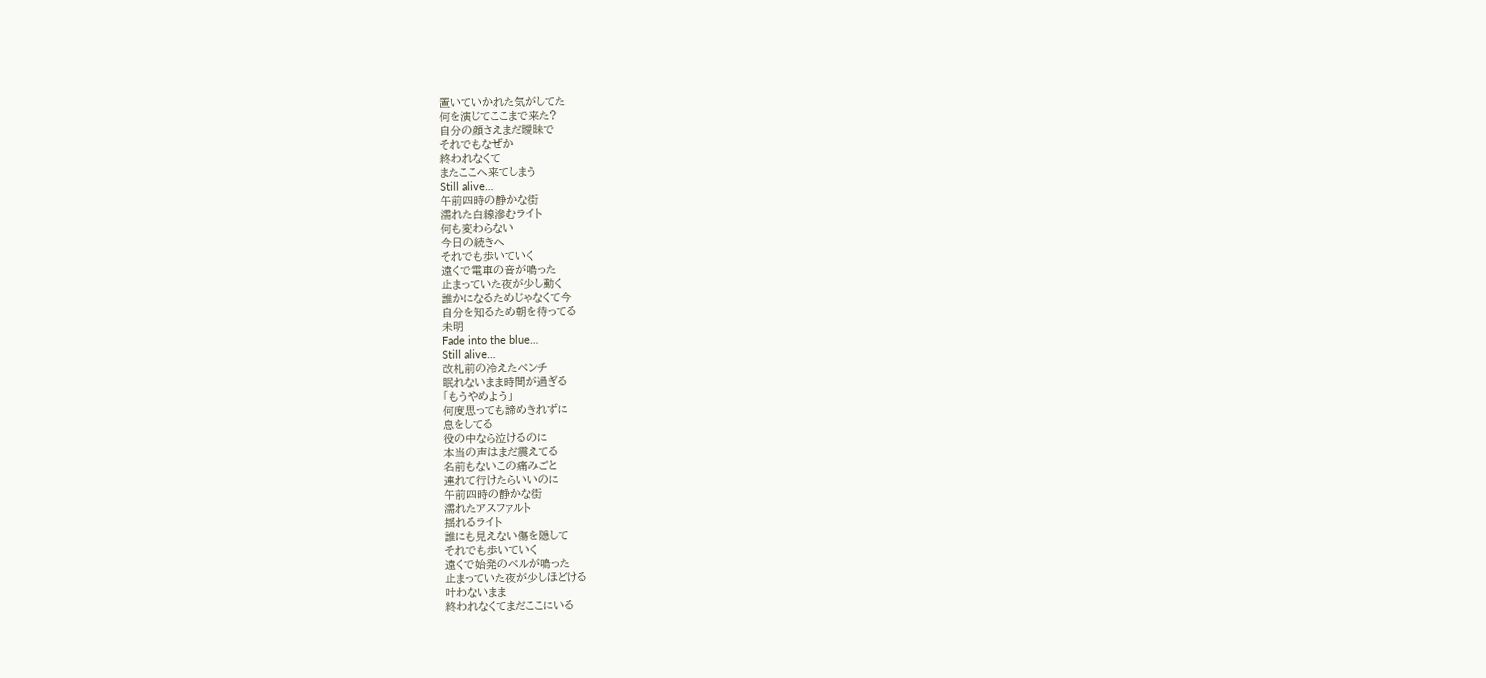置いていかれた気がしてた
何を演じてここまで来た?
自分の顔さえまだ曖昧で
それでもなぜか
終われなくて
またここへ来てしまう
Still alive…
午前四時の静かな街
濡れた白線滲むライト
何も変わらない
今日の続きへ
それでも歩いていく
遠くで電車の音が鳴った
止まっていた夜が少し動く
誰かになるためじゃなくて今
自分を知るため朝を待ってる
未明
Fade into the blue…
Still alive…
改札前の冷えたベンチ
眠れないまま時間が過ぎる
「もうやめよう」
何度思っても諦めきれずに
息をしてる
役の中なら泣けるのに
本当の声はまだ震えてる
名前もないこの痛みごと
連れて行けたらいいのに
午前四時の静かな街
濡れたアスファルト
揺れるライト
誰にも見えない傷を隠して
それでも歩いていく
遠くで始発のベルが鳴った
止まっていた夜が少しほどける
叶わないまま
終われなくてまだここにいる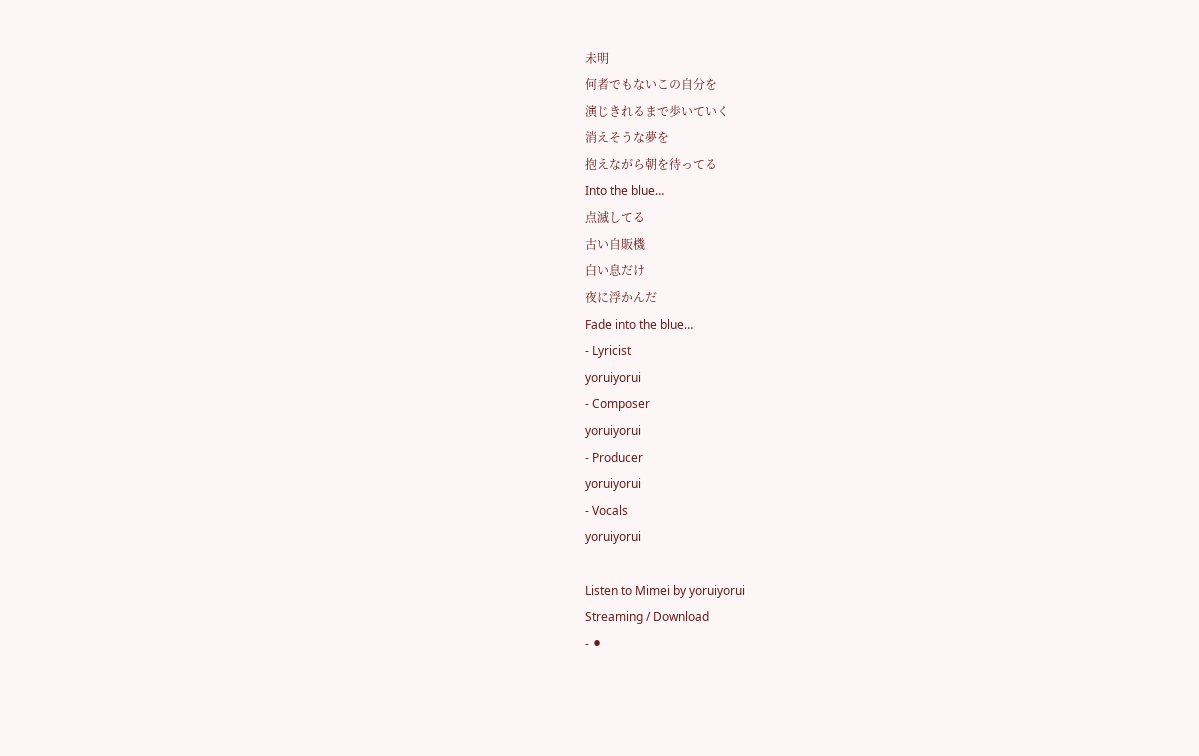未明
何者でもないこの自分を
演じきれるまで歩いていく
消えそうな夢を
抱えながら朝を待ってる
Into the blue…
点滅してる
古い自販機
白い息だけ
夜に浮かんだ
Fade into the blue…
- Lyricist
yoruiyorui
- Composer
yoruiyorui
- Producer
yoruiyorui
- Vocals
yoruiyorui

Listen to Mimei by yoruiyorui
Streaming / Download
- ⚫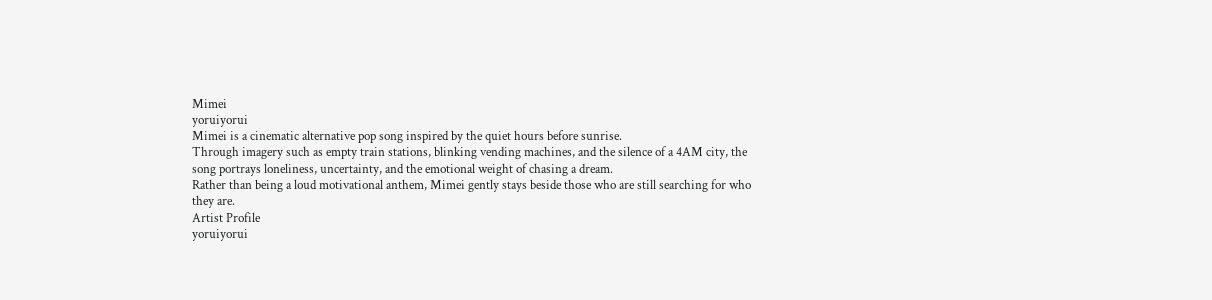Mimei
yoruiyorui
Mimei is a cinematic alternative pop song inspired by the quiet hours before sunrise.
Through imagery such as empty train stations, blinking vending machines, and the silence of a 4AM city, the song portrays loneliness, uncertainty, and the emotional weight of chasing a dream.
Rather than being a loud motivational anthem, Mimei gently stays beside those who are still searching for who they are.
Artist Profile
yoruiyorui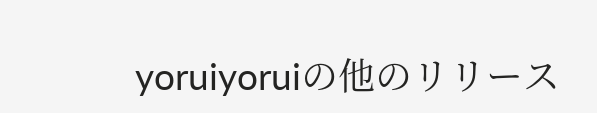yoruiyoruiの他のリリース